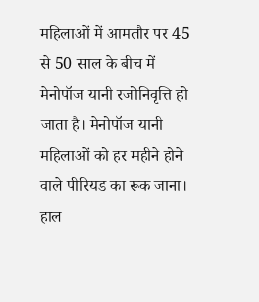महिलाओं में आमतौर पर 45 से 50 साल के बीच में मेनोपॉज यानी रजोनिवृत्ति हो जाता है। मेनोपॉज यानी महिलाओं को हर महीने होने वाले पीरियड का रूक जाना। हाल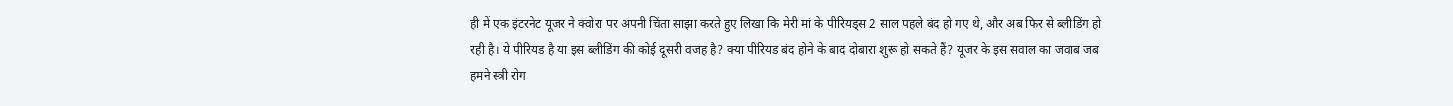ही में एक इंटरनेट यूजर ने क्वोरा पर अपनी चिंता साझा करते हुए लिखा कि मेरी मां के पीरियड्स 2 साल पहले बंद हो गए थे, और अब फिर से ब्लीडिंग हो रही है। ये पीरियड है या इस ब्लीडिंग की कोई दूसरी वजह है? क्या पीरियड बंद होने के बाद दोबारा शुरू हो सकते हैं? यूजर के इस सवाल का जवाब जब हमने स्त्री रोग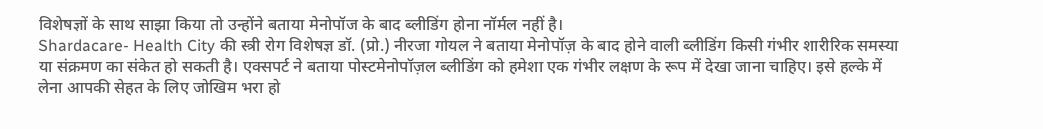विशेषज्ञों के साथ साझा किया तो उन्होंने बताया मेनोपॉज के बाद ब्लीडिंग होना नॉर्मल नहीं है।
Shardacare- Health City की स्त्री रोग विशेषज्ञ डॉ. (प्रो.) नीरजा गोयल ने बताया मेनोपॉज़ के बाद होने वाली ब्लीडिंग किसी गंभीर शारीरिक समस्या या संक्रमण का संकेत हो सकती है। एक्सपर्ट ने बताया पोस्टमेनोपॉज़ल ब्लीडिंग को हमेशा एक गंभीर लक्षण के रूप में देखा जाना चाहिए। इसे हल्के में लेना आपकी सेहत के लिए जोखिम भरा हो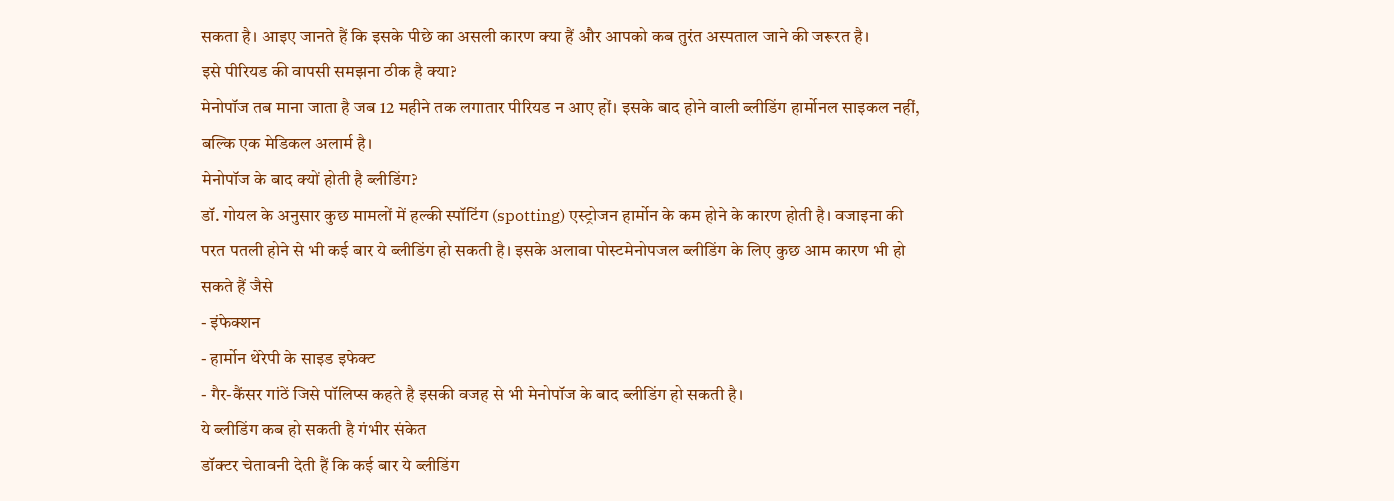सकता है। आइए जानते हैं कि इसके पीछे का असली कारण क्या हैं और आपको कब तुरंत अस्पताल जाने की जरूरत है।
इसे पीरियड की वापसी समझना ठीक है क्या?
मेनोपॉज तब माना जाता है जब 12 महीने तक लगातार पीरियड न आए हों। इसके बाद होने वाली ब्लीडिंग हार्मोनल साइकल नहीं, बल्कि एक मेडिकल अलार्म है।
मेनोपॉज के बाद क्यों होती है ब्लीडिंग?
डॉ. गोयल के अनुसार कुछ मामलों में हल्की स्पॉटिंग (spotting) एस्ट्रोजन हार्मोन के कम होने के कारण होती है। वजाइना की परत पतली होने से भी कई बार ये ब्लीडिंग हो सकती है। इसके अलावा पोस्टमेनोपजल ब्लीडिंग के लिए कुछ आम कारण भी हो सकते हैं जैसे
- इंफेक्शन
- हार्मोन थेरेपी के साइड इफेक्ट
- गैर-कैंसर गांठें जिसे पॉलिप्स कहते है इसकी वजह से भी मेनोपॉज के बाद ब्लीडिंग हो सकती है।
ये ब्लीडिंग कब हो सकती है गंभीर संकेत
डॉक्टर चेतावनी देती हैं कि कई बार ये ब्लीडिंग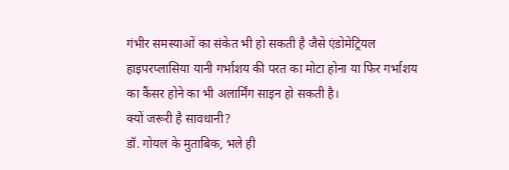गंभीर समस्याओं का संकेत भी हो सकती है जैसे एंडोमेट्रियल हाइपरप्लासिया यानी गर्भाशय की परत का मोटा होना या फिर गर्भाशय का कैंसर होने का भी अलार्मिंग साइन हो सकती है।
क्यों जरूरी है सावधानी?
डॉ. गोयल के मुताबिक, भले ही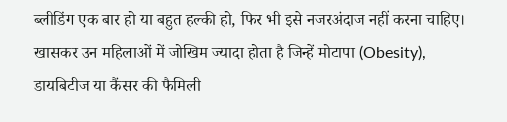ब्लीडिंग एक बार हो या बहुत हल्की हो, फिर भी इसे नजरअंदाज नहीं करना चाहिए। खासकर उन महिलाओं में जोखिम ज्यादा होता है जिन्हें मोटापा (Obesity), डायबिटीज या कैंसर की फैमिली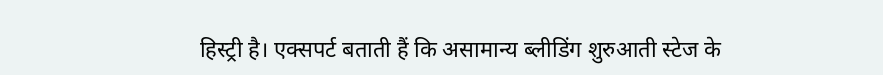हिस्ट्री है। एक्सपर्ट बताती हैं कि असामान्य ब्लीडिंग शुरुआती स्टेज के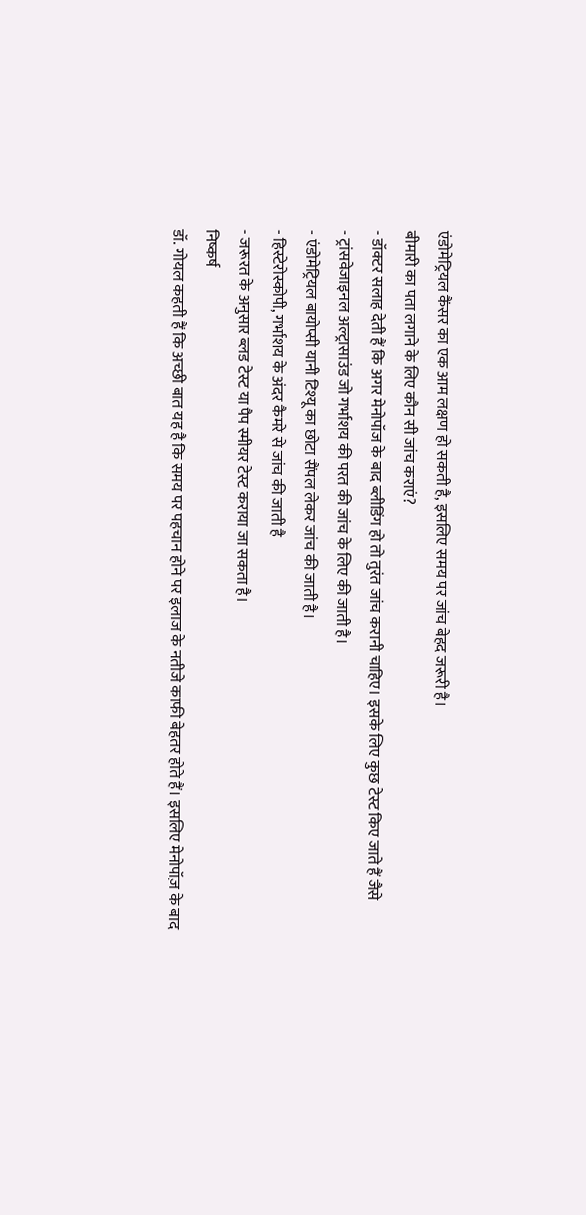एंडोमेट्रियल कैंसर का एक आम लक्षण हो सकती है, इसलिए समय पर जांच बेहद जरूरी है।
बीमारी का पता लगाने के लिए कौन सी जांच कराएं?
- डॉक्टर सलाह देती हैं कि अगर मेनोपॉज के बाद ब्लीडिंग हो तो तुरंत जांच करानी चाहिए। इसके लिए कुछ टेस्ट किए जाते हैं जैसे
- ट्रांसवेजाइनल अल्ट्रासाउंड जो गर्भाशय की परत की जांच के लिए की जाती है।
- एंडोमेट्रियल बायोप्सी यानी टिश्यू का छोटा सैंपल लेकर जांच की जाती है।
- हिस्टेरोस्कोपी, गर्भाशय के अंदर कैमरे से जांच की जाती है
- जरूरत के अनुसार ब्लड टेस्ट या पैप स्मीयर टेस्ट कराया जा सकता है।
निष्कर्ष
डॉ. गोयल कहती हैं कि अच्छी बात यह है कि समय पर पहचान होने पर इलाज के नतीजे काफी बेहतर होते हैं। इसलिए मेनोपॉज़ के बाद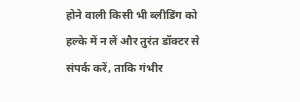होने वाली किसी भी ब्लीडिंग को हल्के में न लें और तुरंत डॉक्टर से संपर्क करें, ताकि गंभीर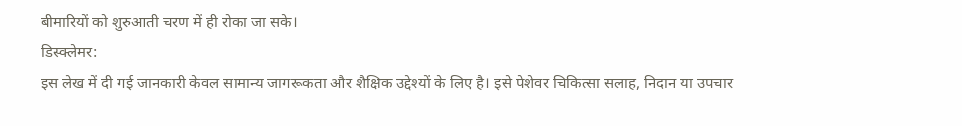बीमारियों को शुरुआती चरण में ही रोका जा सके।
डिस्क्लेमर:
इस लेख में दी गई जानकारी केवल सामान्य जागरूकता और शैक्षिक उद्देश्यों के लिए है। इसे पेशेवर चिकित्सा सलाह, निदान या उपचार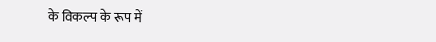के विकल्प के रूप में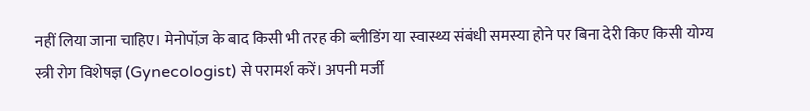नहीं लिया जाना चाहिए। मेनोपॉज़ के बाद किसी भी तरह की ब्लीडिंग या स्वास्थ्य संबंधी समस्या होने पर बिना देरी किए किसी योग्य स्त्री रोग विशेषज्ञ (Gynecologist) से परामर्श करें। अपनी मर्जी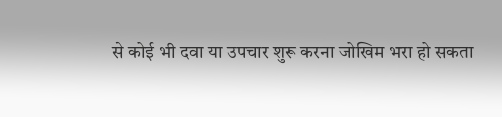से कोई भी दवा या उपचार शुरू करना जोखिम भरा हो सकता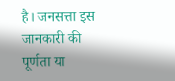है। जनसत्ता इस जानकारी की पूर्णता या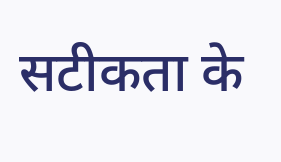सटीकता के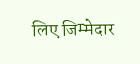लिए जिम्मेदार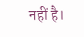नहीं है।